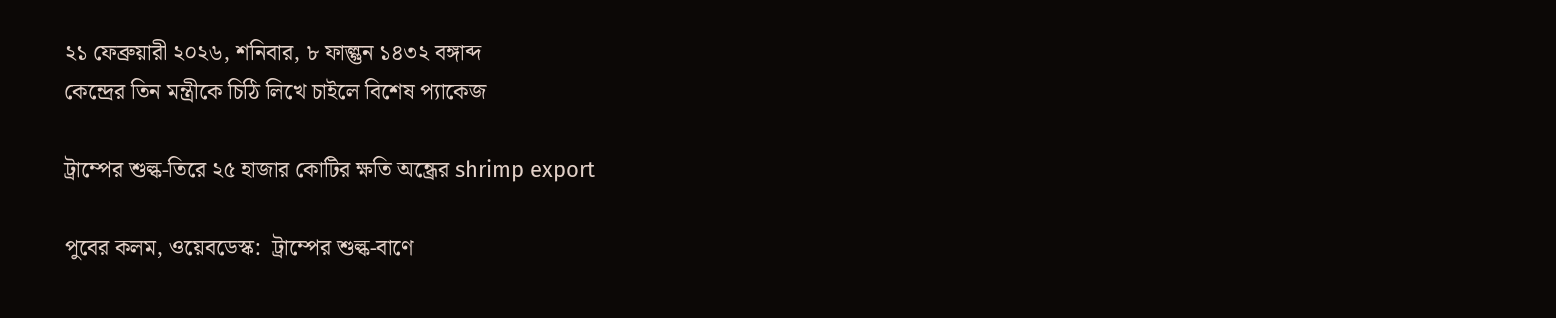২১ ফেব্রুয়ারী ২০২৬, শনিবার, ৮ ফাল্গুন ১৪৩২ বঙ্গাব্দ
কেন্দ্রের তিন মন্ত্রীকে চিঠি লিখে চাইলে বিশেষ প্যাকেজ

ট্রাম্পের শুল্ক-তিরে ২৫ হাজার কোটির ক্ষতি অন্ধ্রের shrimp export

পুবের কলম, ওয়েবডেস্ক:  ট্রাম্পের শুল্ক-বাণে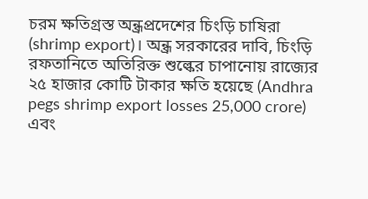চরম ক্ষতিগ্রস্ত অন্ধ্রপ্রদেশের চিংড়ি চাষিরা (shrimp export)। অন্ধ্র সরকারের দাবি, চিংড়ি রফতানিতে অতিরিক্ত শুল্কের চাপানোয় রাজ্যের ২৫ হাজার কোটি টাকার ক্ষতি হয়েছে (Andhra pegs shrimp export losses 25,000 crore) এবং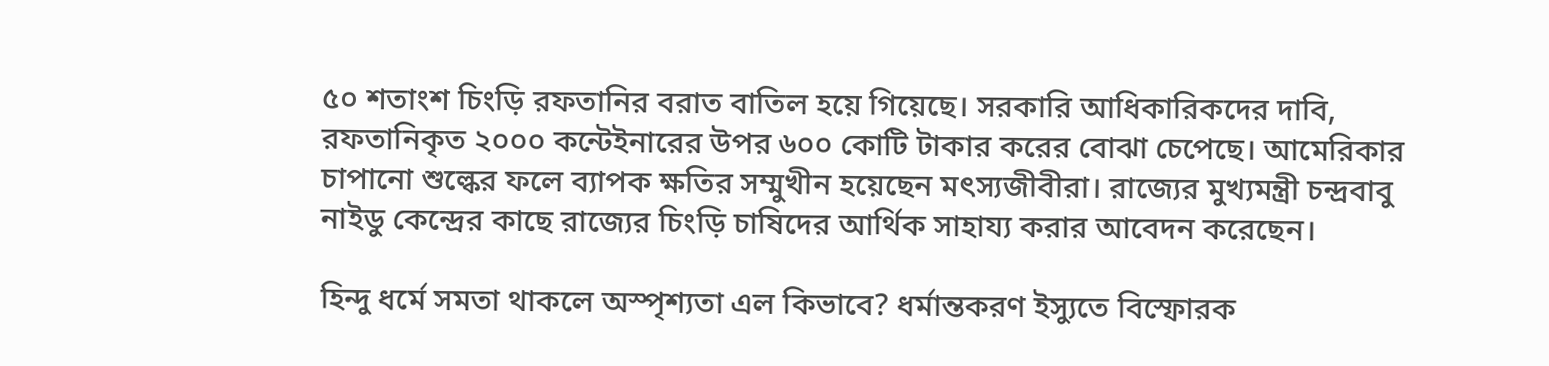৫০ শতাংশ চিংড়ি রফতানির বরাত বাতিল হয়ে গিয়েছে। সরকারি আধিকারিকদের দাবি, রফতানিকৃত ২০০০ কন্টেইনারের উপর ৬০০ কোটি টাকার করের বোঝা চেপেছে। আমেরিকার চাপানো শুল্কের ফলে ব্যাপক ক্ষতির সম্মুখীন হয়েছেন মৎস্যজীবীরা। রাজ্যের মুখ্যমন্ত্রী চন্দ্রবাবু নাইডু কেন্দ্রের কাছে রাজ্যের চিংড়ি চাষিদের আর্থিক সাহায্য করার আবেদন করেছেন।

হিন্দু ধর্মে সমতা থাকলে অস্পৃশ্যতা এল কিভাবে? ধর্মান্তকরণ ইস্যুতে বিস্ফোরক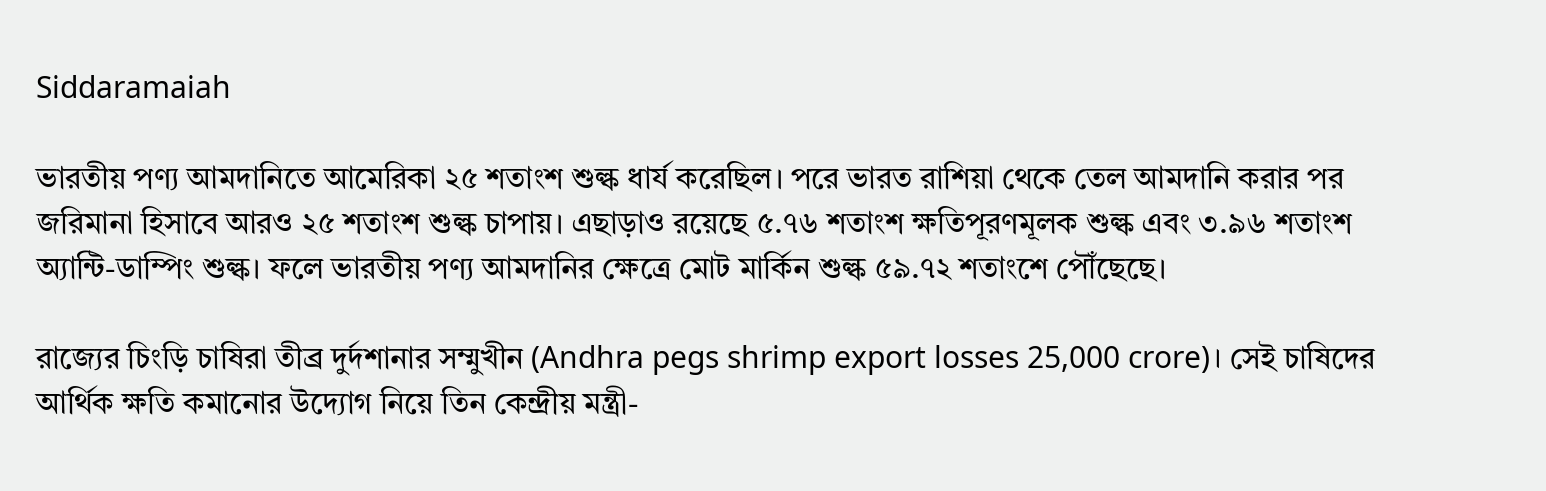Siddaramaiah

ভারতীয় পণ্য আমদানিতে আমেরিকা ২৫ শতাংশ শুল্ক ধার্য করেছিল। পরে ভারত রাশিয়া থেকে তেল আমদানি করার পর জরিমানা হিসাবে আরও ২৫ শতাংশ শুল্ক চাপায়। এছাড়াও রয়েছে ৫.৭৬ শতাংশ ক্ষতিপূরণমূলক শুল্ক এবং ৩.৯৬ শতাংশ অ্যান্টি-ডাম্পিং শুল্ক। ফলে ভারতীয় পণ্য আমদানির ক্ষেত্রে মোট মার্কিন শুল্ক ৫৯.৭২ শতাংশে পৌঁছেছে।

রাজ্যের চিংড়ি চাষিরা তীব্র দুর্দশানার সম্মুখীন (Andhra pegs shrimp export losses 25,000 crore)। সেই চাষিদের আর্থিক ক্ষতি কমানোর উদ্যোগ নিয়ে তিন কেন্দ্রীয় মন্ত্রী-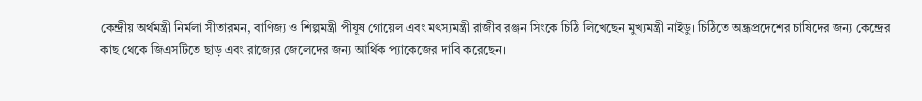কেন্দ্রীয় অর্থমন্ত্রী নির্মলা সীতারমন, বাণিজ্য ও শিল্পমন্ত্রী পীযূষ গোয়েল এবং মৎস্যমন্ত্রী রাজীব রঞ্জন সিংকে চিঠি লিখেছেন মুখ্যমন্ত্রী নাইডু। চিঠিতে অন্ধ্রপ্রদেশের চাষিদের জন্য কেন্দ্রের কাছ থেকে জিএসটিতে ছাড় এবং রাজ্যের জেলেদের জন্য আর্থিক প্যাকেজের দাবি করেছেন।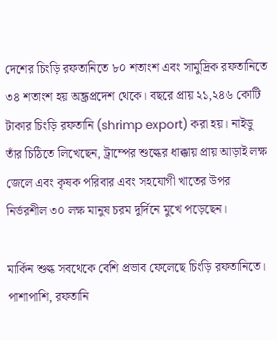দেশের চিংড়ি রফতানিতে ৮০ শতাংশ এবং সামুদ্রিক রফতানিতে ৩৪ শতাংশ হয় অন্ধ্রপ্রদেশ থেকে। বছরে প্রায় ২১,২৪৬ কোটি টাকার চিংড়ি রফতানি (shrimp export) করা হয়। নাইডু তাঁর চিঠিতে লিখেছেন, ট্রাম্পের শুল্কের ধাক্কায় প্রায় আড়াই লক্ষ জেলে এবং কৃষক পরিবার এবং সহযোগী খাতের উপর নির্ভরশীল ৩০ লক্ষ মানুষ চরম দুর্দিনে মুখে পড়েছেন।

মার্কিন শুল্ক সবথেকে বেশি প্রভাব ফেলেছে চিংড়ি রফতানিতে। পাশাপাশি, রফতানি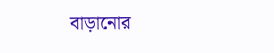বাড়ানোর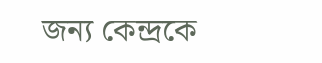জন্য কেন্দ্রকে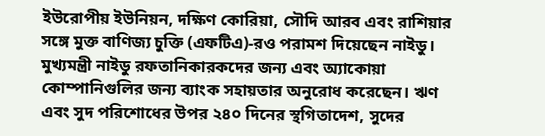ইউরোপীয় ইউনিয়ন, দক্ষিণ কোরিয়া, সৌদি আরব এবং রাশিয়ার সঙ্গে মুক্ত বাণিজ্য চুক্তি (এফটিএ)-রও পরামশ দিয়েছেন নাইডু। মুখ্যমন্ত্রী নাইডু রফতানিকারকদের জন্য এবং অ্যাকোয়া কোম্পানিগুলির জন্য ব্যাংক সহায়তার অনুরোধ করেছেন। ঋণ এবং সুদ পরিশোধের উপর ২৪০ দিনের স্থগিতাদেশ, সুদের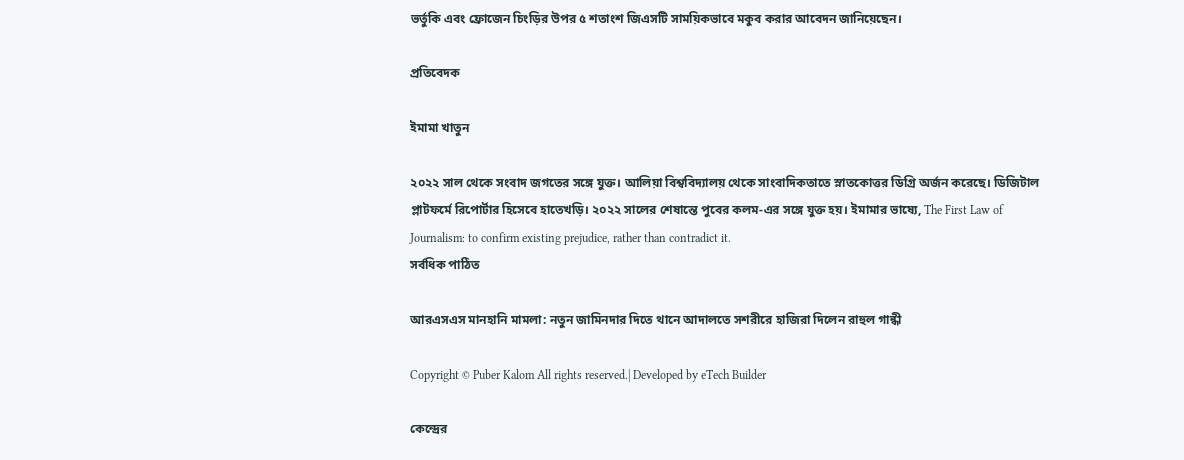ভর্তুকি এবং ফ্রোজেন চিংড়ির উপর ৫ শতাংশ জিএসটি সাময়িকভাবে মকুব করার আবেদন জানিয়েছেন।

প্রতিবেদক

ইমামা খাতুন

২০২২ সাল থেকে সংবাদ জগতের সঙ্গে যুক্ত। আলিয়া বিশ্ববিদ্যালয় থেকে সাংবাদিকতাতে স্নাতকোত্তর ডিগ্রি অর্জন করেছে। ডিজিটাল প্লাটফর্মে রিপোর্টার হিসেবে হাতেখড়ি। ২০২২ সালের শেষান্তে পুবের কলম-এর সঙ্গে যুক্ত হয়। ইমামার ভাষ্যে, The First Law of Journalism: to confirm existing prejudice, rather than contradict it.
সর্বধিক পাঠিত

আরএসএস মানহানি মামলা: নতুন জামিনদার দিতে থানে আদালতে সশরীরে হাজিরা দিলেন রাহুল গান্ধী

Copyright © Puber Kalom All rights reserved.| Developed by eTech Builder

কেন্দ্রের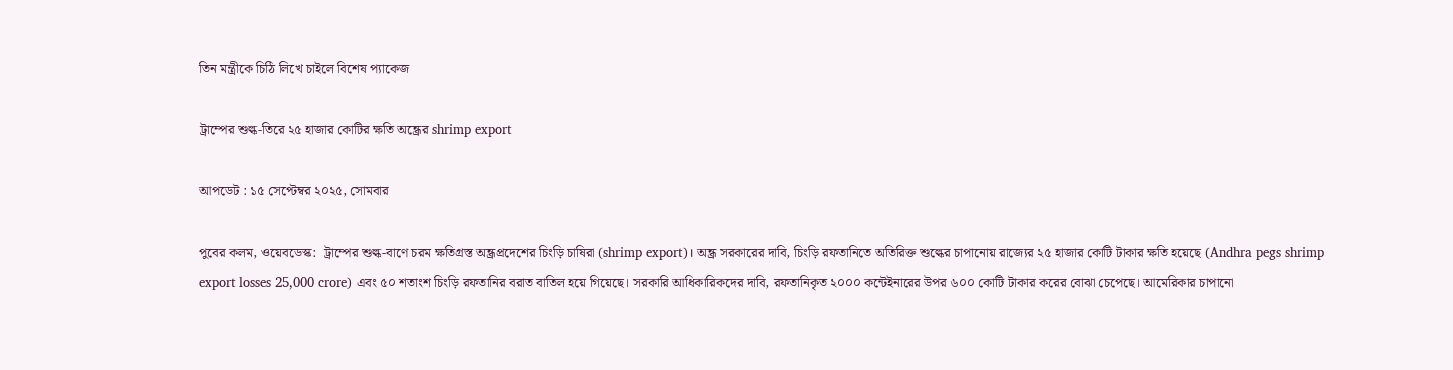তিন মন্ত্রীকে চিঠি লিখে চাইলে বিশেষ প্যাকেজ

ট্রাম্পের শুল্ক-তিরে ২৫ হাজার কোটির ক্ষতি অন্ধ্রের shrimp export

আপডেট : ১৫ সেপ্টেম্বর ২০২৫, সোমবার

পুবের কলম, ওয়েবডেস্ক:  ট্রাম্পের শুল্ক-বাণে চরম ক্ষতিগ্রস্ত অন্ধ্রপ্রদেশের চিংড়ি চাষিরা (shrimp export)। অন্ধ্র সরকারের দাবি, চিংড়ি রফতানিতে অতিরিক্ত শুল্কের চাপানোয় রাজ্যের ২৫ হাজার কোটি টাকার ক্ষতি হয়েছে (Andhra pegs shrimp export losses 25,000 crore) এবং ৫০ শতাংশ চিংড়ি রফতানির বরাত বাতিল হয়ে গিয়েছে। সরকারি আধিকারিকদের দাবি, রফতানিকৃত ২০০০ কন্টেইনারের উপর ৬০০ কোটি টাকার করের বোঝা চেপেছে। আমেরিকার চাপানো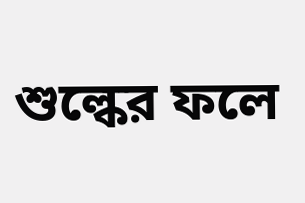শুল্কের ফলে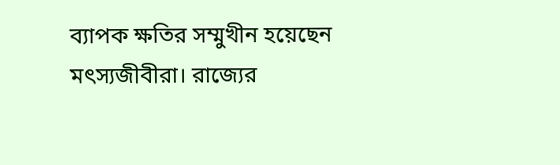ব্যাপক ক্ষতির সম্মুখীন হয়েছেন মৎস্যজীবীরা। রাজ্যের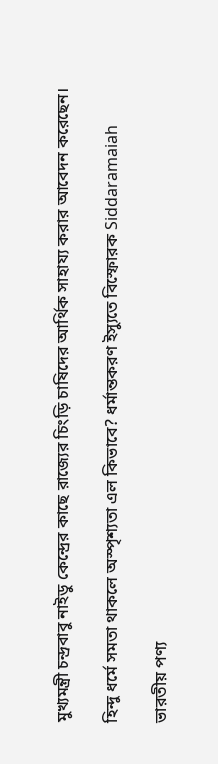মুখ্যমন্ত্রী চন্দ্রবাবু নাইডু কেন্দ্রের কাছে রাজ্যের চিংড়ি চাষিদের আর্থিক সাহায্য করার আবেদন করেছেন।

হিন্দু ধর্মে সমতা থাকলে অস্পৃশ্যতা এল কিভাবে? ধর্মান্তকরণ ইস্যুতে বিস্ফোরক Siddaramaiah

ভারতীয় পণ্য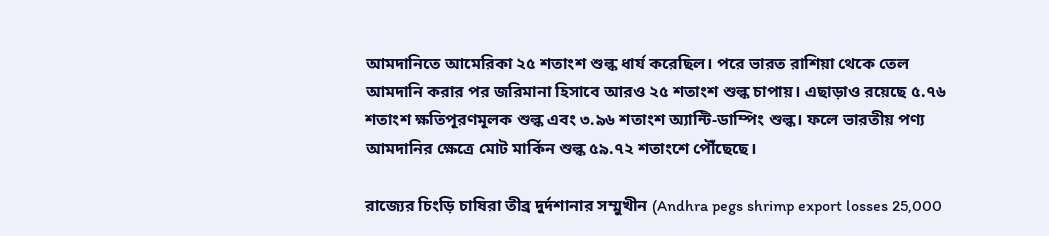আমদানিতে আমেরিকা ২৫ শতাংশ শুল্ক ধার্য করেছিল। পরে ভারত রাশিয়া থেকে তেল আমদানি করার পর জরিমানা হিসাবে আরও ২৫ শতাংশ শুল্ক চাপায়। এছাড়াও রয়েছে ৫.৭৬ শতাংশ ক্ষতিপূরণমূলক শুল্ক এবং ৩.৯৬ শতাংশ অ্যান্টি-ডাম্পিং শুল্ক। ফলে ভারতীয় পণ্য আমদানির ক্ষেত্রে মোট মার্কিন শুল্ক ৫৯.৭২ শতাংশে পৌঁছেছে।

রাজ্যের চিংড়ি চাষিরা তীব্র দুর্দশানার সম্মুখীন (Andhra pegs shrimp export losses 25,000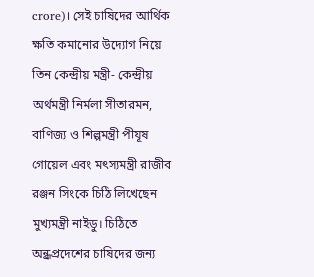crore)। সেই চাষিদের আর্থিক ক্ষতি কমানোর উদ্যোগ নিয়ে তিন কেন্দ্রীয় মন্ত্রী- কেন্দ্রীয় অর্থমন্ত্রী নির্মলা সীতারমন, বাণিজ্য ও শিল্পমন্ত্রী পীযূষ গোয়েল এবং মৎস্যমন্ত্রী রাজীব রঞ্জন সিংকে চিঠি লিখেছেন মুখ্যমন্ত্রী নাইডু। চিঠিতে অন্ধ্রপ্রদেশের চাষিদের জন্য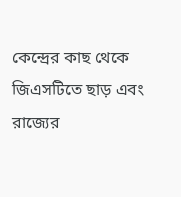কেন্দ্রের কাছ থেকে জিএসটিতে ছাড় এবং রাজ্যের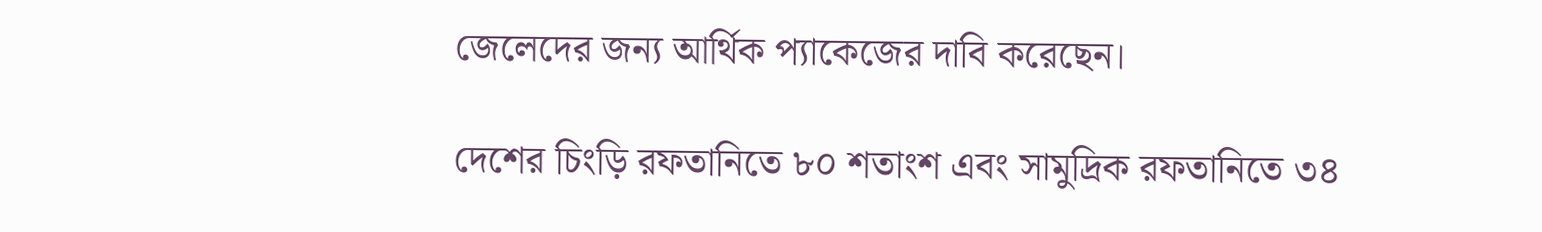জেলেদের জন্য আর্থিক প্যাকেজের দাবি করেছেন।

দেশের চিংড়ি রফতানিতে ৮০ শতাংশ এবং সামুদ্রিক রফতানিতে ৩৪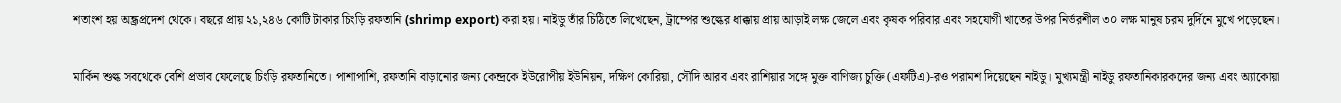শতাংশ হয় অন্ধ্রপ্রদেশ থেকে। বছরে প্রায় ২১,২৪৬ কোটি টাকার চিংড়ি রফতানি (shrimp export) করা হয়। নাইডু তাঁর চিঠিতে লিখেছেন, ট্রাম্পের শুল্কের ধাক্কায় প্রায় আড়াই লক্ষ জেলে এবং কৃষক পরিবার এবং সহযোগী খাতের উপর নির্ভরশীল ৩০ লক্ষ মানুষ চরম দুর্দিনে মুখে পড়েছেন।

মার্কিন শুল্ক সবথেকে বেশি প্রভাব ফেলেছে চিংড়ি রফতানিতে। পাশাপাশি, রফতানি বাড়ানোর জন্য কেন্দ্রকে ইউরোপীয় ইউনিয়ন, দক্ষিণ কোরিয়া, সৌদি আরব এবং রাশিয়ার সঙ্গে মুক্ত বাণিজ্য চুক্তি (এফটিএ)-রও পরামশ দিয়েছেন নাইডু। মুখ্যমন্ত্রী নাইডু রফতানিকারকদের জন্য এবং অ্যাকোয়া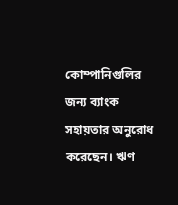কোম্পানিগুলির জন্য ব্যাংক সহায়তার অনুরোধ করেছেন। ঋণ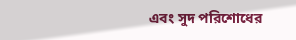এবং সুদ পরিশোধের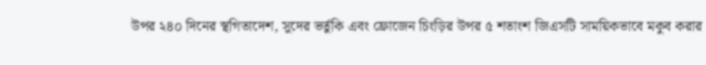উপর ২৪০ দিনের স্থগিতাদেশ, সুদের ভর্তুকি এবং ফ্রোজেন চিংড়ির উপর ৫ শতাংশ জিএসটি সাময়িকভাবে মকুব করার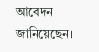আবেদন জানিয়েছেন।